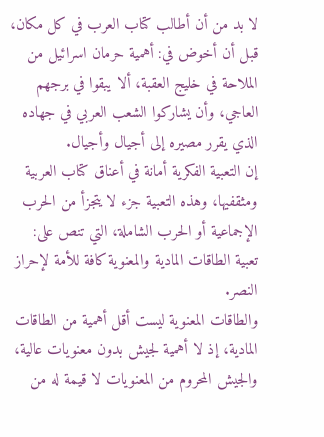لا بد من أن أطالب کتاب العرب في كل مكان، قبل أن أخوض في: أهمية حرمان اسرائيل من الملاحة في خليج العقبة، ألا يبقوا في برجهم العاجي، وأن يشاركوا الشعب العربي في جهاده الذي يقرر مصيره إلى أجيال وأجيال.
إن التعبية الفكرية أمانة في أعناق كتاب العربية ومثقفيها، وهذه التعبية جزء لا يتجزأ من الحرب الإجماعية أو الحرب الشاملة، التي تنص على:
تعبية الطاقات المادية والمعنوية كافة للأمة لإحراز النصر.
والطاقات المعنوية ليست أقل أهمية من الطاقات المادية، إذ لا أهمية لجيش بدون معنويات عالية، والجيش المحروم من المعنويات لا قيمة له من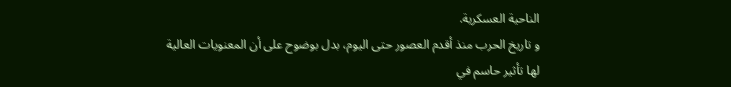الناحية العسكرية.
و تاريخ الحرب منذ أقدم العصور حتى اليوم، بدل بوضوح على أن المعنويات العالية لها تأثير حاسم في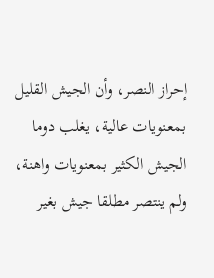إحراز النصر، وأن الجيش القليل بمعنويات عالية، يغلب دوما الجيش الكثير بمعنويات واهنة، ولم ينتصر مطلقا جيش بغير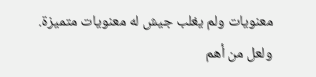معنويات ولم يغلب جيش له معنويات متميزة.
ولعل من أهم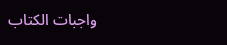واجبات الكتاب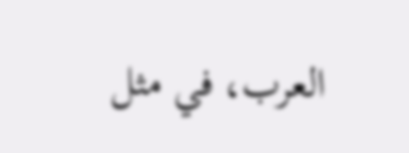العرب، في مثل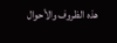هذه الظروف والأحوال